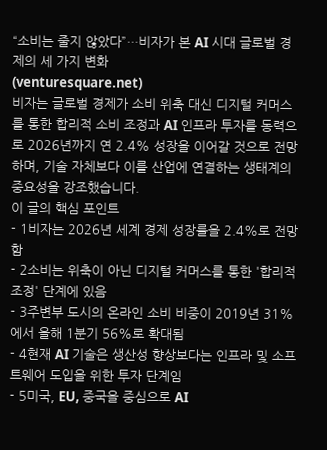“소비는 줄지 않았다”…비자가 본 AI 시대 글로벌 경제의 세 가지 변화
(venturesquare.net)
비자는 글로벌 경제가 소비 위축 대신 디지털 커머스를 통한 합리적 소비 조정과 AI 인프라 투자를 동력으로 2026년까지 연 2.4% 성장을 이어갈 것으로 전망하며, 기술 자체보다 이를 산업에 연결하는 생태계의 중요성을 강조했습니다.
이 글의 핵심 포인트
- 1비자는 2026년 세계 경제 성장률을 2.4%로 전망함
- 2소비는 위축이 아닌 디지털 커머스를 통한 '합리적 조정' 단계에 있음
- 3주변부 도시의 온라인 소비 비중이 2019년 31%에서 올해 1분기 56%로 확대됨
- 4현재 AI 기술은 생산성 향상보다는 인프라 및 소프트웨어 도입을 위한 투자 단계임
- 5미국, EU, 중국을 중심으로 AI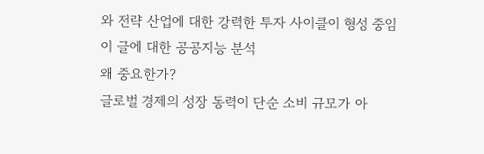와 전략 산업에 대한 강력한 투자 사이클이 형성 중임
이 글에 대한 공공지능 분석
왜 중요한가?
글로벌 경제의 성장 동력이 단순 소비 규모가 아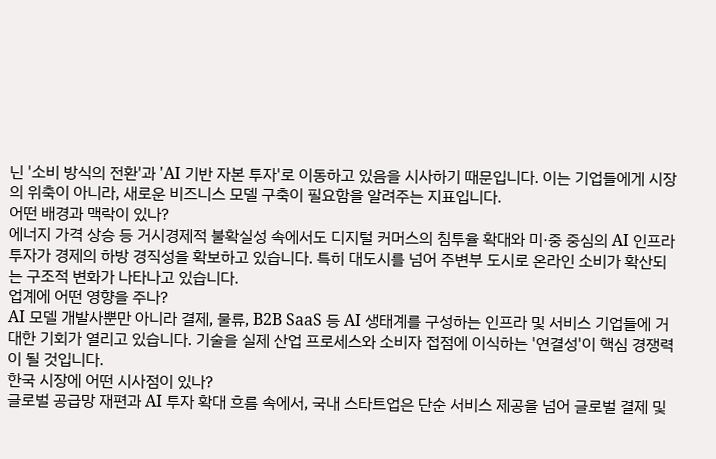닌 '소비 방식의 전환'과 'AI 기반 자본 투자'로 이동하고 있음을 시사하기 때문입니다. 이는 기업들에게 시장의 위축이 아니라, 새로운 비즈니스 모델 구축이 필요함을 알려주는 지표입니다.
어떤 배경과 맥락이 있나?
에너지 가격 상승 등 거시경제적 불확실성 속에서도 디지털 커머스의 침투율 확대와 미·중 중심의 AI 인프라 투자가 경제의 하방 경직성을 확보하고 있습니다. 특히 대도시를 넘어 주변부 도시로 온라인 소비가 확산되는 구조적 변화가 나타나고 있습니다.
업계에 어떤 영향을 주나?
AI 모델 개발사뿐만 아니라 결제, 물류, B2B SaaS 등 AI 생태계를 구성하는 인프라 및 서비스 기업들에 거대한 기회가 열리고 있습니다. 기술을 실제 산업 프로세스와 소비자 접점에 이식하는 '연결성'이 핵심 경쟁력이 될 것입니다.
한국 시장에 어떤 시사점이 있나?
글로벌 공급망 재편과 AI 투자 확대 흐름 속에서, 국내 스타트업은 단순 서비스 제공을 넘어 글로벌 결제 및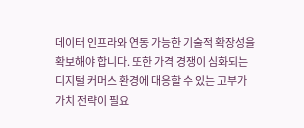데이터 인프라와 연동 가능한 기술적 확장성을 확보해야 합니다. 또한 가격 경쟁이 심화되는 디지털 커머스 환경에 대응할 수 있는 고부가가치 전략이 필요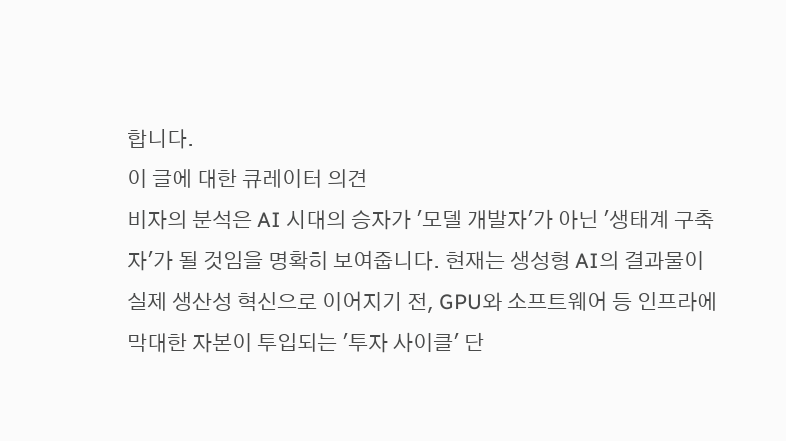합니다.
이 글에 대한 큐레이터 의견
비자의 분석은 AI 시대의 승자가 '모델 개발자'가 아닌 '생태계 구축자'가 될 것임을 명확히 보여줍니다. 현재는 생성형 AI의 결과물이 실제 생산성 혁신으로 이어지기 전, GPU와 소프트웨어 등 인프라에 막대한 자본이 투입되는 '투자 사이클' 단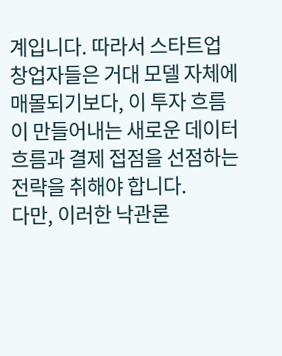계입니다. 따라서 스타트업 창업자들은 거대 모델 자체에 매몰되기보다, 이 투자 흐름이 만들어내는 새로운 데이터 흐름과 결제 접점을 선점하는 전략을 취해야 합니다.
다만, 이러한 낙관론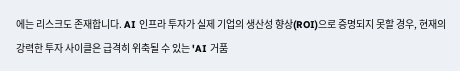에는 리스크도 존재합니다. AI 인프라 투자가 실제 기업의 생산성 향상(ROI)으로 증명되지 못할 경우, 현재의 강력한 투자 사이클은 급격히 위축될 수 있는 'AI 거품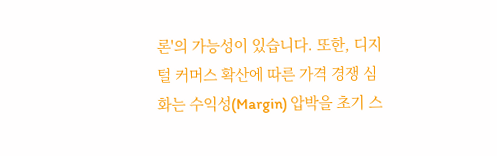론'의 가능성이 있습니다. 또한, 디지털 커머스 확산에 따른 가격 경쟁 심화는 수익성(Margin) 압박을 초기 스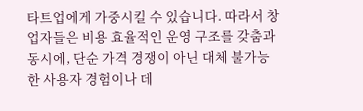타트업에게 가중시킬 수 있습니다. 따라서 창업자들은 비용 효율적인 운영 구조를 갖춤과 동시에, 단순 가격 경쟁이 아닌 대체 불가능한 사용자 경험이나 데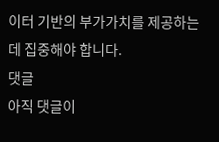이터 기반의 부가가치를 제공하는 데 집중해야 합니다.
댓글
아직 댓글이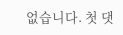없습니다. 첫 댓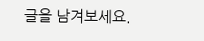글을 남겨보세요.